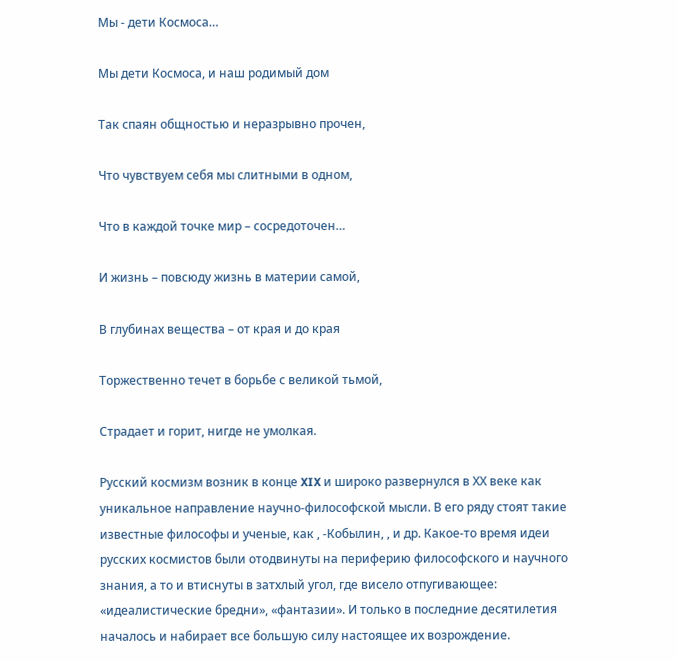Мы - дети Космоса…

Мы дети Космоса, и наш родимый дом

Так спаян общностью и неразрывно прочен,

Что чувствуем себя мы слитными в одном,

Что в каждой точке мир – сосредоточен…

И жизнь – повсюду жизнь в материи самой,

В глубинах вещества – от края и до края

Торжественно течет в борьбе с великой тьмой,

Страдает и горит, нигде не умолкая.

Русский космизм возник в конце XIX и широко развернулся в ХХ веке как уникальное направление научно-философской мысли. В его ряду стоят такие известные философы и ученые, как , -Кобылин, , и др. Какое-то время идеи русских космистов были отодвинуты на периферию философского и научного знания, а то и втиснуты в затхлый угол, где висело отпугивающее: «идеалистические бредни», «фантазии». И только в последние десятилетия началось и набирает все большую силу настоящее их возрождение.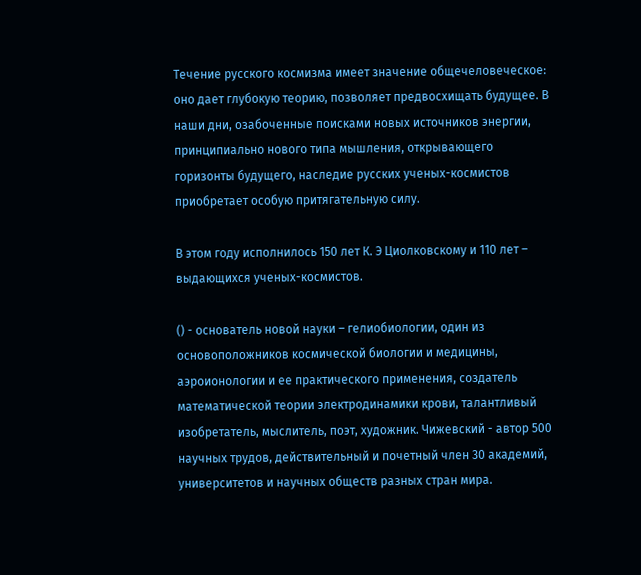Течение русского космизма имеет значение общечеловеческое: оно дает глубокую теорию, позволяет предвосхищать будущее. В наши дни, озабоченные поисками новых источников энергии, принципиально нового типа мышления, открывающего горизонты будущего, наследие русских ученых-космистов приобретает особую притягательную силу.

В этом году исполнилось 150 лет К. Э Циолковскому и 110 лет – выдающихся ученых-космистов.

() - основатель новой науки – гелиобиологии, один из основоположников космической биологии и медицины, аэроионологии и ее практического применения, создатель математической теории электродинамики крови, талантливый изобретатель, мыслитель, поэт, художник. Чижевский - автор 500 научных трудов, действительный и почетный член 30 академий, университетов и научных обществ разных стран мира.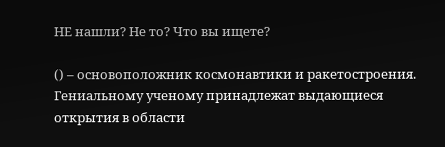НЕ нашли? Не то? Что вы ищете?

() – основоположник космонавтики и ракетостроения. Гениальному ученому принадлежат выдающиеся открытия в области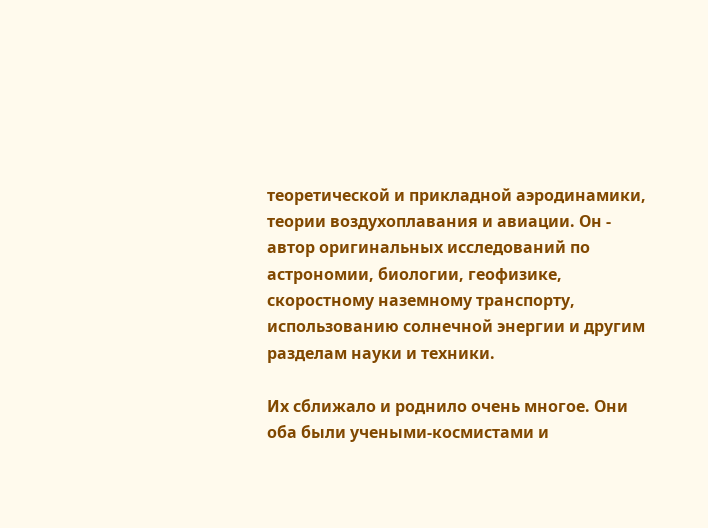теоретической и прикладной аэродинамики, теории воздухоплавания и авиации. Он - автор оригинальных исследований по астрономии, биологии, геофизике, скоростному наземному транспорту, использованию солнечной энергии и другим разделам науки и техники.

Их сближало и роднило очень многое. Они оба были учеными-космистами и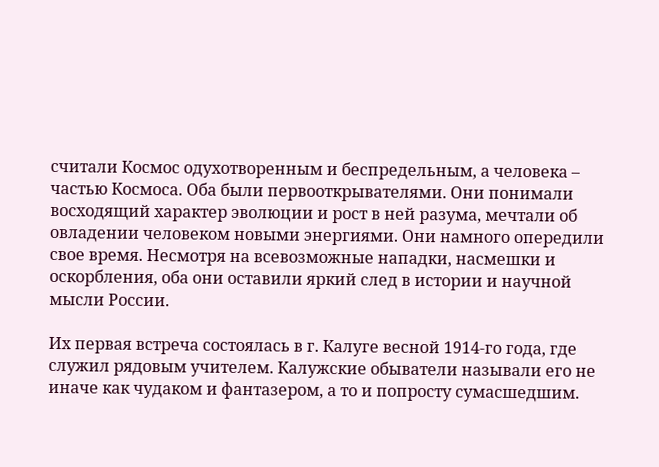считали Космос одухотворенным и беспредельным, а человека – частью Космоса. Оба были первооткрывателями. Они понимали восходящий характер эволюции и рост в ней разума, мечтали об овладении человеком новыми энергиями. Они намного опередили свое время. Несмотря на всевозможные нападки, насмешки и оскорбления, оба они оставили яркий след в истории и научной мысли России.

Их первая встреча состоялась в г. Калуге весной 1914-го года, где служил рядовым учителем. Калужские обыватели называли его не иначе как чудаком и фантазером, а то и попросту сумасшедшим.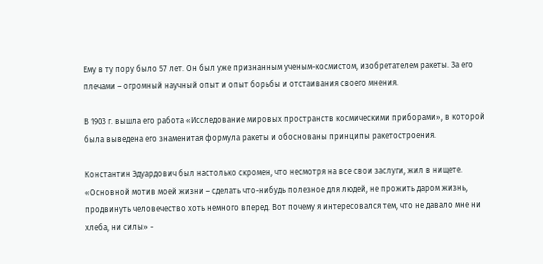Ему в ту пору было 57 лет. Он был уже признанным ученым-космистом, изобретателем ракеты. За его плечами – огромный научный опыт и опыт борьбы и отстаивания своего мнения.

В 1903 г. вышла его работа «Исследование мировых пространств космическими приборами», в которой была выведена его знаменитая формула ракеты и обоснованы принципы ракетостроения.

Константин Эдуардович был настолько скромен, что несмотря на все свои заслуги, жил в нищете. «Основной мотив моей жизни – сделать что-нибудь полезное для людей, не прожить даром жизнь, продвинуть человечество хоть немного вперед. Вот почему я интересовался тем, что не давало мне ни хлеба, ни силы» -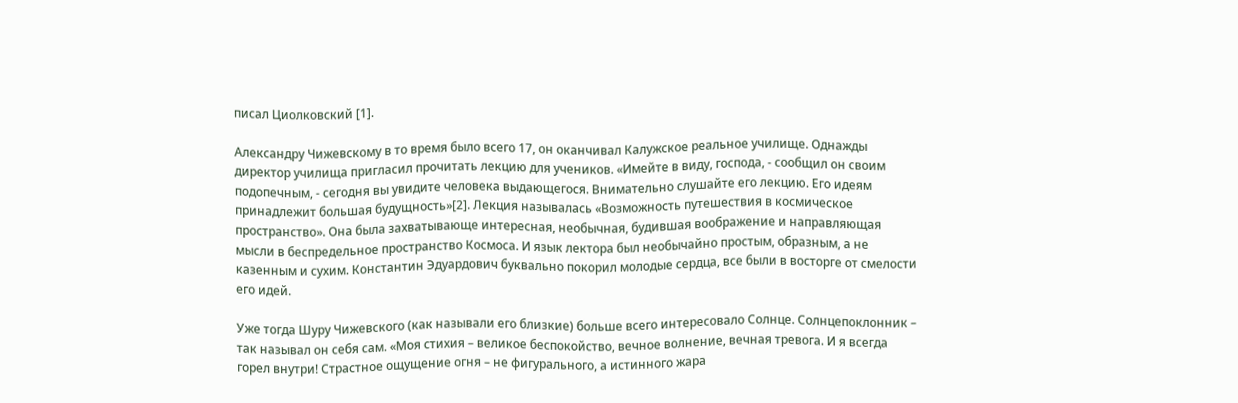писал Циолковский [1].

Александру Чижевскому в то время было всего 17, он оканчивал Калужское реальное училище. Однажды директор училища пригласил прочитать лекцию для учеников. «Имейте в виду, господа, - сообщил он своим подопечным, - сегодня вы увидите человека выдающегося. Внимательно слушайте его лекцию. Его идеям принадлежит большая будущность»[2]. Лекция называлась «Возможность путешествия в космическое пространство». Она была захватывающе интересная, необычная, будившая воображение и направляющая мысли в беспредельное пространство Космоса. И язык лектора был необычайно простым, образным, а не казенным и сухим. Константин Эдуардович буквально покорил молодые сердца, все были в восторге от смелости его идей.

Уже тогда Шуру Чижевского (как называли его близкие) больше всего интересовало Солнце. Солнцепоклонник – так называл он себя сам. «Моя стихия – великое беспокойство, вечное волнение, вечная тревога. И я всегда горел внутри! Страстное ощущение огня – не фигурального, а истинного жара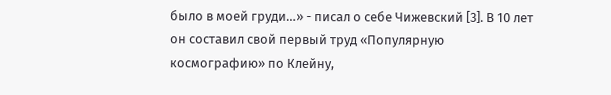было в моей груди…» - писал о себе Чижевский [3]. В 10 лет он составил свой первый труд «Популярную космографию» по Клейну,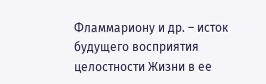Фламмариону и др. – исток будущего восприятия целостности Жизни в ее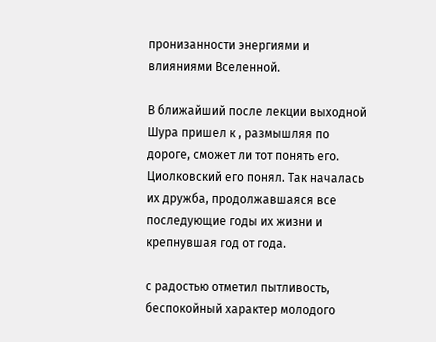пронизанности энергиями и влияниями Вселенной.

В ближайший после лекции выходной Шура пришел к , размышляя по дороге, сможет ли тот понять его. Циолковский его понял. Так началась их дружба, продолжавшаяся все последующие годы их жизни и крепнувшая год от года.

с радостью отметил пытливость, беспокойный характер молодого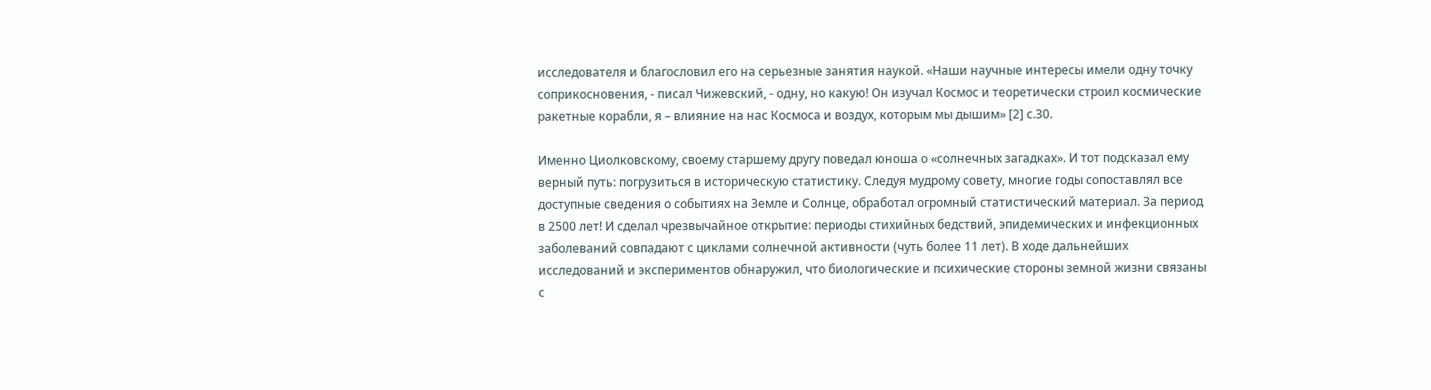исследователя и благословил его на серьезные занятия наукой. «Наши научные интересы имели одну точку соприкосновения, - писал Чижевский, - одну, но какую! Он изучал Космос и теоретически строил космические ракетные корабли, я – влияние на нас Космоса и воздух, которым мы дышим» [2] с.30.

Именно Циолковскому, своему старшему другу поведал юноша о «солнечных загадках». И тот подсказал ему верный путь: погрузиться в историческую статистику. Следуя мудрому совету, многие годы сопоставлял все доступные сведения о событиях на Земле и Солнце, обработал огромный статистический материал. За период в 2500 лет! И сделал чрезвычайное открытие: периоды стихийных бедствий, эпидемических и инфекционных заболеваний совпадают с циклами солнечной активности (чуть более 11 лет). В ходе дальнейших исследований и экспериментов обнаружил, что биологические и психические стороны земной жизни связаны с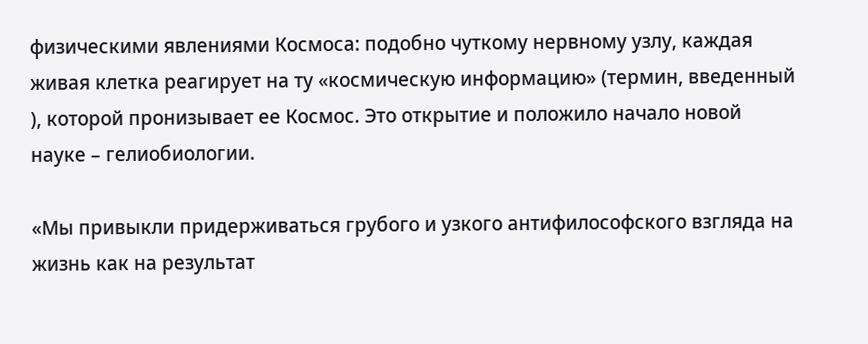физическими явлениями Космоса: подобно чуткому нервному узлу, каждая живая клетка реагирует на ту «космическую информацию» (термин, введенный ), которой пронизывает ее Космос. Это открытие и положило начало новой науке – гелиобиологии.

«Мы привыкли придерживаться грубого и узкого антифилософского взгляда на жизнь как на результат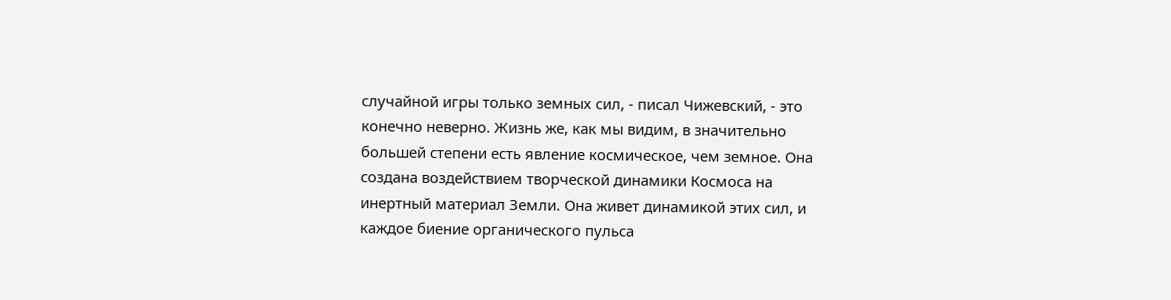случайной игры только земных сил, - писал Чижевский, - это конечно неверно. Жизнь же, как мы видим, в значительно большей степени есть явление космическое, чем земное. Она создана воздействием творческой динамики Космоса на инертный материал Земли. Она живет динамикой этих сил, и каждое биение органического пульса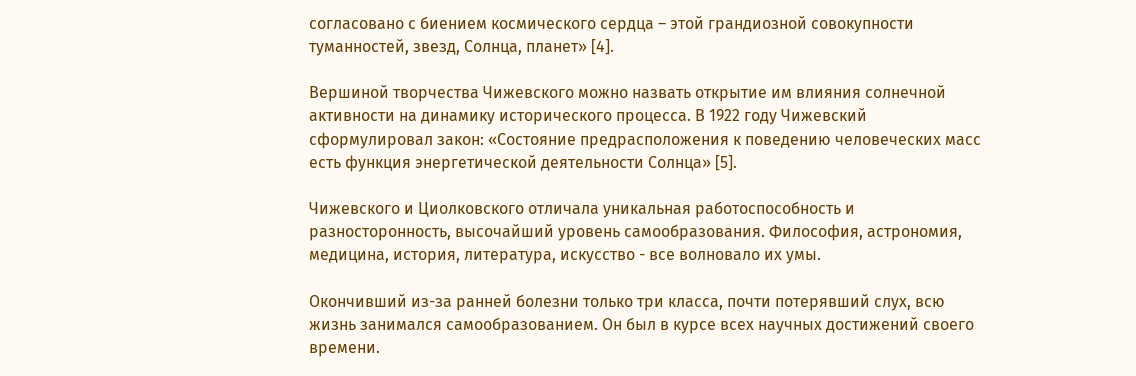согласовано с биением космического сердца – этой грандиозной совокупности туманностей, звезд, Солнца, планет» [4].

Вершиной творчества Чижевского можно назвать открытие им влияния солнечной активности на динамику исторического процесса. В 1922 году Чижевский сформулировал закон: «Состояние предрасположения к поведению человеческих масс есть функция энергетической деятельности Солнца» [5].

Чижевского и Циолковского отличала уникальная работоспособность и разносторонность, высочайший уровень самообразования. Философия, астрономия, медицина, история, литература, искусство - все волновало их умы.

Окончивший из-за ранней болезни только три класса, почти потерявший слух, всю жизнь занимался самообразованием. Он был в курсе всех научных достижений своего времени.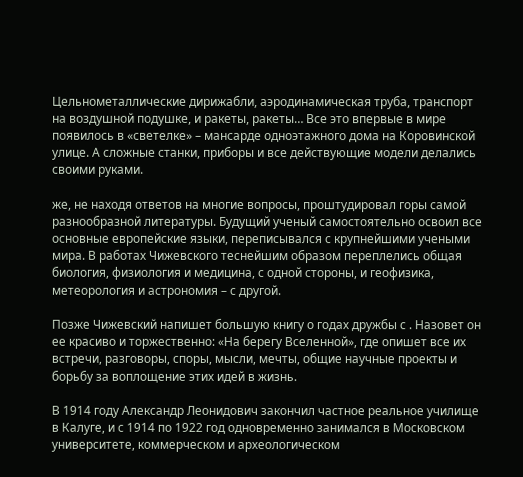Цельнометаллические дирижабли, аэродинамическая труба, транспорт на воздушной подушке, и ракеты, ракеты… Все это впервые в мире появилось в «светелке» – мансарде одноэтажного дома на Коровинской улице. А сложные станки, приборы и все действующие модели делались своими руками.

же, не находя ответов на многие вопросы, проштудировал горы самой разнообразной литературы. Будущий ученый самостоятельно освоил все основные европейские языки, переписывался с крупнейшими учеными мира. В работах Чижевского теснейшим образом переплелись общая биология, физиология и медицина, с одной стороны, и геофизика, метеорология и астрономия – с другой.

Позже Чижевский напишет большую книгу о годах дружбы с . Назовет он ее красиво и торжественно: «На берегу Вселенной», где опишет все их встречи, разговоры, споры, мысли, мечты, общие научные проекты и борьбу за воплощение этих идей в жизнь.

В 1914 году Александр Леонидович закончил частное реальное училище в Калуге, и с 1914 по 1922 год одновременно занимался в Московском университете, коммерческом и археологическом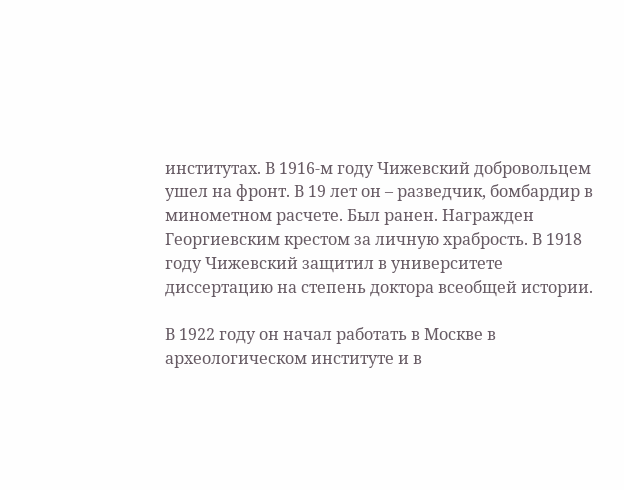институтах. В 1916-м году Чижевский добровольцем ушел на фронт. В 19 лет он – разведчик, бомбардир в минометном расчете. Был ранен. Награжден Георгиевским крестом за личную храбрость. В 1918 году Чижевский защитил в университете диссертацию на степень доктора всеобщей истории.

В 1922 году он начал работать в Москве в археологическом институте и в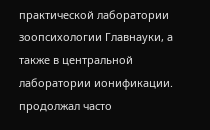практической лаборатории зоопсихологии Главнауки, а также в центральной лаборатории ионификации. продолжал часто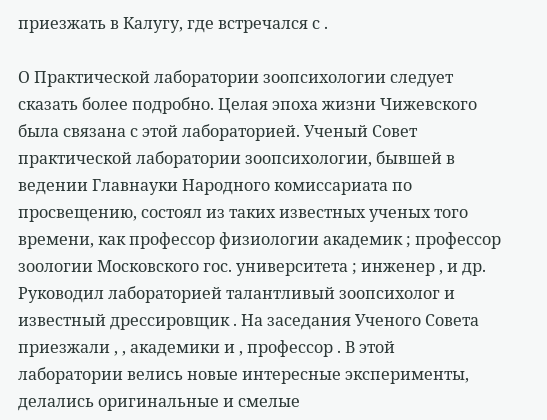приезжать в Калугу, где встречался с .

О Практической лаборатории зоопсихологии следует сказать более подробно. Целая эпоха жизни Чижевского была связана с этой лабораторией. Ученый Совет практической лаборатории зоопсихологии, бывшей в ведении Главнауки Народного комиссариата по просвещению, состоял из таких известных ученых того времени, как профессор физиологии академик ; профессор зоологии Московского гос. университета ; инженер , и др. Руководил лабораторией талантливый зоопсихолог и известный дрессировщик . На заседания Ученого Совета приезжали , , академики и , профессор . В этой лаборатории велись новые интересные эксперименты, делались оригинальные и смелые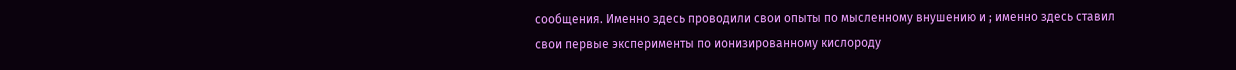сообщения. Именно здесь проводили свои опыты по мысленному внушению и ; именно здесь ставил свои первые эксперименты по ионизированному кислороду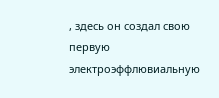, здесь он создал свою первую электроэффлювиальную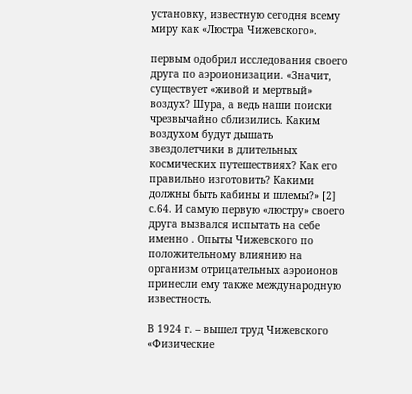установку, известную сегодня всему миру как «Люстра Чижевского».

первым одобрил исследования своего друга по аэроионизации. «Значит, существует «живой и мертвый» воздух? Шура, а ведь наши поиски чрезвычайно сблизились. Каким воздухом будут дышать звездолетчики в длительных космических путешествиях? Как его правильно изготовить? Какими должны быть кабины и шлемы?» [2] с.64. И самую первую «люстру» своего друга вызвался испытать на себе именно . Опыты Чижевского по положительному влиянию на организм отрицательных аэроионов принесли ему также международную известность.

В 1924 г. – вышел труд Чижевского «Физические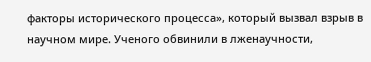факторы исторического процесса», который вызвал взрыв в научном мире. Ученого обвинили в лженаучности,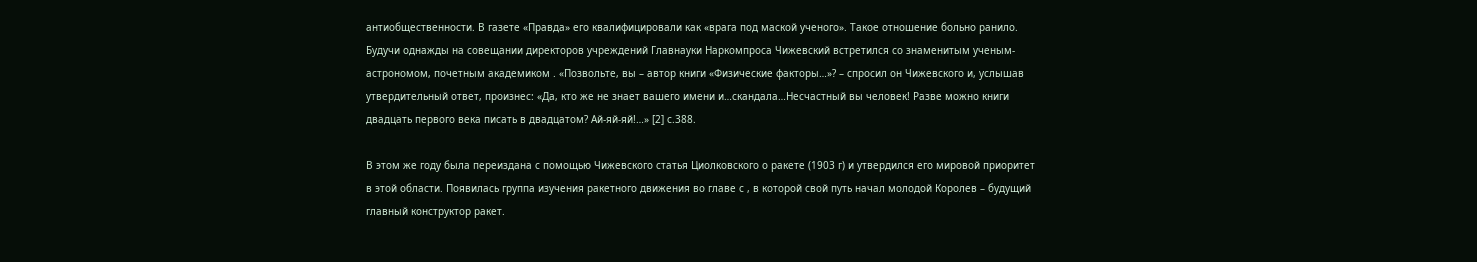антиобщественности. В газете «Правда» его квалифицировали как «врага под маской ученого». Такое отношение больно ранило. Будучи однажды на совещании директоров учреждений Главнауки Наркомпроса Чижевский встретился со знаменитым ученым-астрономом, почетным академиком . «Позвольте, вы – автор книги «Физические факторы…»? – спросил он Чижевского и, услышав утвердительный ответ, произнес: «Да, кто же не знает вашего имени и…скандала…Несчастный вы человек! Разве можно книги двадцать первого века писать в двадцатом? Ай-яй-яй!…» [2] с.388.

В этом же году была переиздана с помощью Чижевского статья Циолковского о ракете (1903 г) и утвердился его мировой приоритет в этой области. Появилась группа изучения ракетного движения во главе с , в которой свой путь начал молодой Королев – будущий главный конструктор ракет.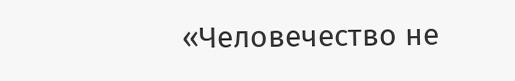«Человечество не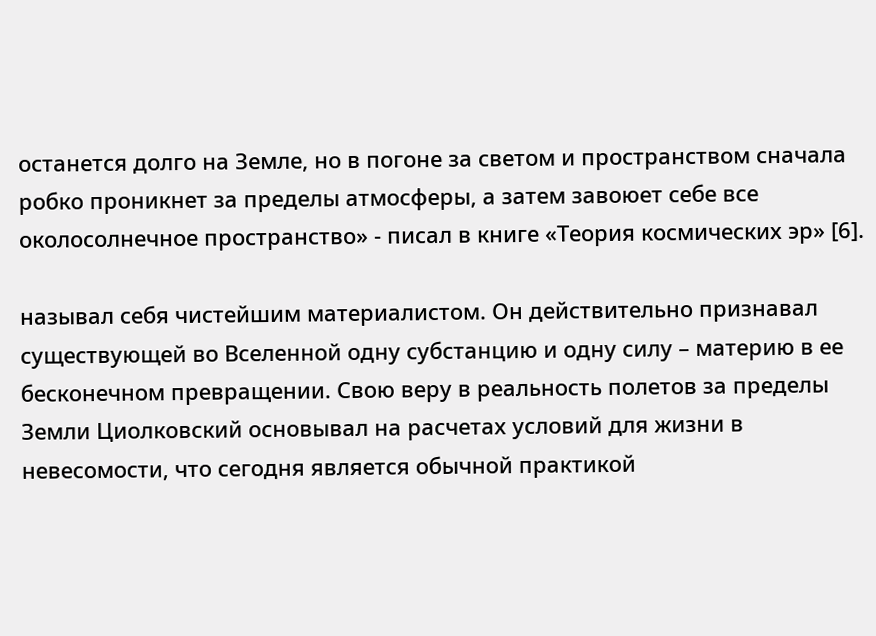останется долго на Земле, но в погоне за светом и пространством сначала робко проникнет за пределы атмосферы, а затем завоюет себе все околосолнечное пространство» - писал в книге «Теория космических эр» [6].

называл себя чистейшим материалистом. Он действительно признавал существующей во Вселенной одну субстанцию и одну силу – материю в ее бесконечном превращении. Свою веру в реальность полетов за пределы Земли Циолковский основывал на расчетах условий для жизни в невесомости, что сегодня является обычной практикой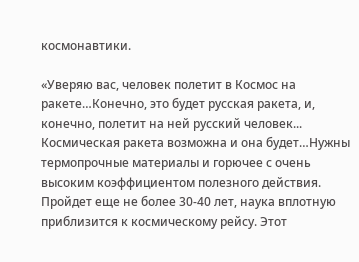космонавтики.

«Уверяю вас, человек полетит в Космос на ракете…Конечно, это будет русская ракета, и, конечно, полетит на ней русский человек... Космическая ракета возможна и она будет…Нужны термопрочные материалы и горючее с очень высоким коэффициентом полезного действия. Пройдет еще не более 30-40 лет, наука вплотную приблизится к космическому рейсу. Этот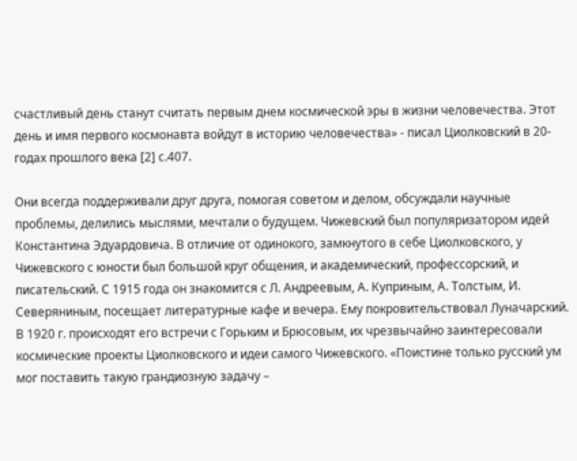счастливый день станут считать первым днем космической эры в жизни человечества. Этот день и имя первого космонавта войдут в историю человечества» - писал Циолковский в 20-годах прошлого века [2] с.407.

Они всегда поддерживали друг друга, помогая советом и делом, обсуждали научные проблемы, делились мыслями, мечтали о будущем. Чижевский был популяризатором идей Константина Эдуардовича. В отличие от одинокого, замкнутого в себе Циолковского, у Чижевского с юности был большой круг общения, и академический, профессорский, и писательский. С 1915 года он знакомится с Л. Андреевым, А. Куприным, А. Толстым, И. Северяниным, посещает литературные кафе и вечера. Ему покровительствовал Луначарский. В 1920 г. происходят его встречи с Горьким и Брюсовым, их чрезвычайно заинтересовали космические проекты Циолковского и идеи самого Чижевского. «Поистине только русский ум мог поставить такую грандиозную задачу –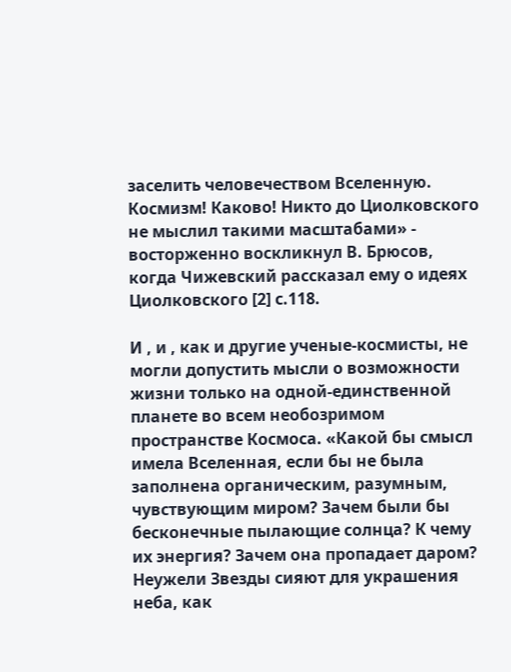заселить человечеством Вселенную. Космизм! Каково! Никто до Циолковского не мыслил такими масштабами» - восторженно воскликнул В. Брюсов, когда Чижевский рассказал ему о идеях Циолковского [2] с.118.

И , и , как и другие ученые-космисты, не могли допустить мысли о возможности жизни только на одной-единственной планете во всем необозримом пространстве Космоса. «Какой бы смысл имела Вселенная, если бы не была заполнена органическим, разумным, чувствующим миром? Зачем были бы бесконечные пылающие солнца? К чему их энергия? Зачем она пропадает даром? Неужели Звезды сияют для украшения неба, как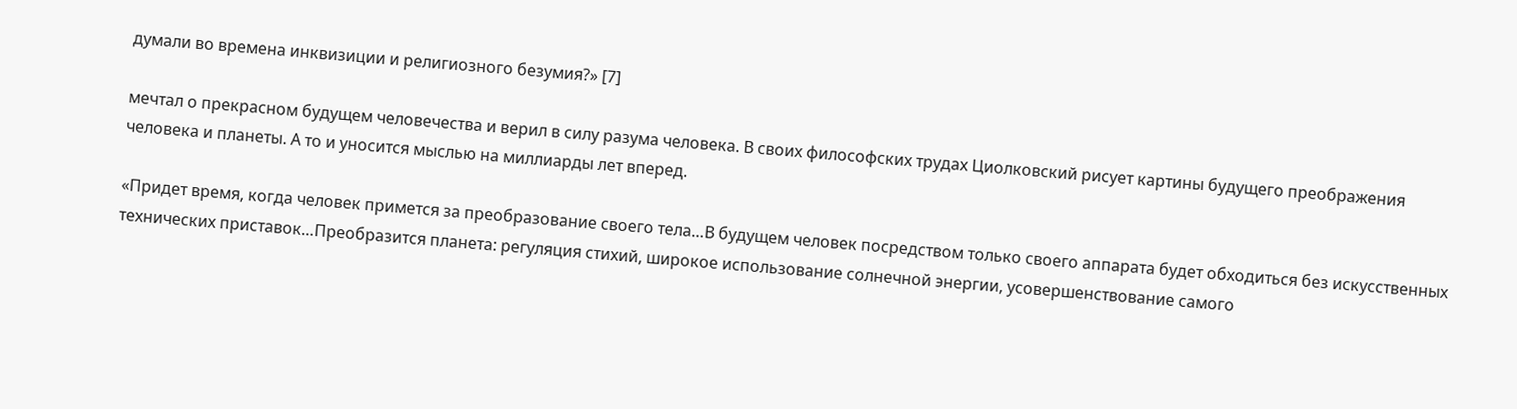думали во времена инквизиции и религиозного безумия?» [7]

мечтал о прекрасном будущем человечества и верил в силу разума человека. В своих философских трудах Циолковский рисует картины будущего преображения человека и планеты. А то и уносится мыслью на миллиарды лет вперед.

«Придет время, когда человек примется за преобразование своего тела…В будущем человек посредством только своего аппарата будет обходиться без искусственных технических приставок…Преобразится планета: регуляция стихий, широкое использование солнечной энергии, усовершенствование самого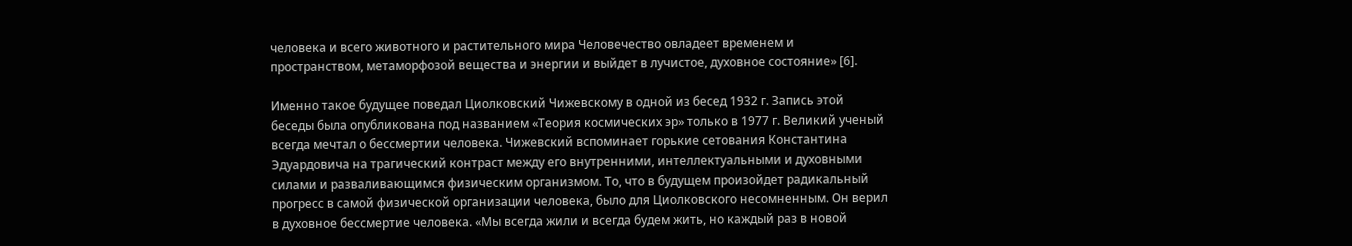человека и всего животного и растительного мира Человечество овладеет временем и пространством, метаморфозой вещества и энергии и выйдет в лучистое, духовное состояние» [6].

Именно такое будущее поведал Циолковский Чижевскому в одной из бесед 1932 г. Запись этой беседы была опубликована под названием «Теория космических эр» только в 1977 г. Великий ученый всегда мечтал о бессмертии человека. Чижевский вспоминает горькие сетования Константина Эдуардовича на трагический контраст между его внутренними, интеллектуальными и духовными силами и разваливающимся физическим организмом. То, что в будущем произойдет радикальный прогресс в самой физической организации человека, было для Циолковского несомненным. Он верил в духовное бессмертие человека. «Мы всегда жили и всегда будем жить, но каждый раз в новой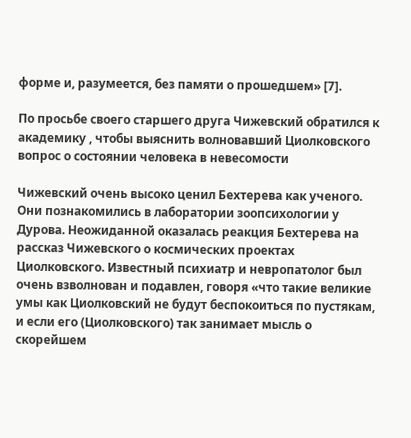форме и, разумеется, без памяти о прошедшем» [7].

По просьбе своего старшего друга Чижевский обратился к академику , чтобы выяснить волновавший Циолковского вопрос о состоянии человека в невесомости

Чижевский очень высоко ценил Бехтерева как ученого. Они познакомились в лаборатории зоопсихологии у Дурова. Неожиданной оказалась реакция Бехтерева на рассказ Чижевского о космических проектах Циолковского. Известный психиатр и невропатолог был очень взволнован и подавлен, говоря «что такие великие умы как Циолковский не будут беспокоиться по пустякам, и если его (Циолковского) так занимает мысль о скорейшем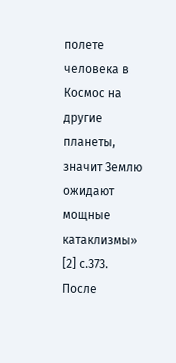полете человека в Космос на другие планеты, значит Землю ожидают мощные катаклизмы» [2] с.373. После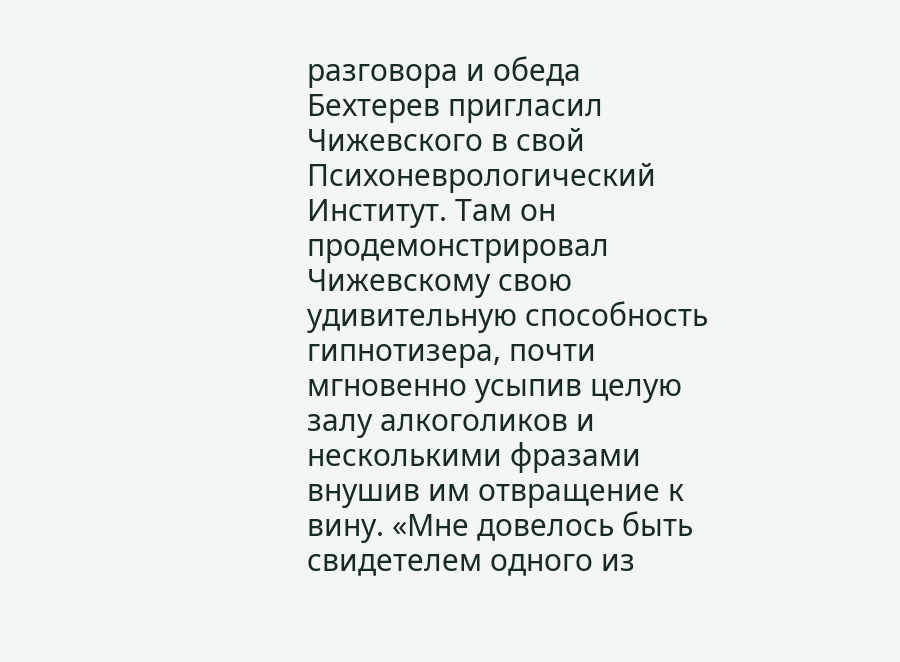разговора и обеда Бехтерев пригласил Чижевского в свой Психоневрологический Институт. Там он продемонстрировал Чижевскому свою удивительную способность гипнотизера, почти мгновенно усыпив целую залу алкоголиков и несколькими фразами внушив им отвращение к вину. «Мне довелось быть свидетелем одного из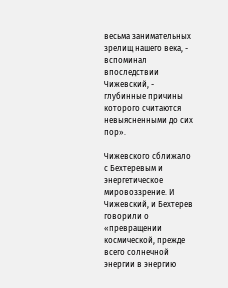весьма занимательных зрелищ нашего века, - вспоминал впоследствии Чижевский, - глубинные причины которого считаются невыясненными до сих пор».

Чижевского сближало с Бехтеревым и энергетическое мировоззрение. И Чижевский, и Бехтерев говорили о «превращении космической, прежде всего солнечной энергии в энергию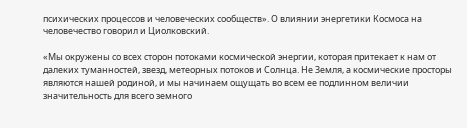психических процессов и человеческих сообществ». О влиянии энергетики Космоса на человечество говорил и Циолковский.

«Мы окружены со всех сторон потоками космической энергии, которая притекает к нам от далеких туманностей, звезд, метеорных потоков и Солнца. Не Земля, а космические просторы являются нашей родиной, и мы начинаем ощущать во всем ее подлинном величии значительность для всего земного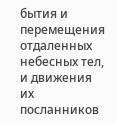бытия и перемещения отдаленных небесных тел, и движения их посланников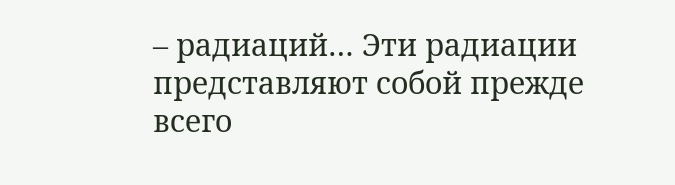– радиаций… Эти радиации представляют собой прежде всего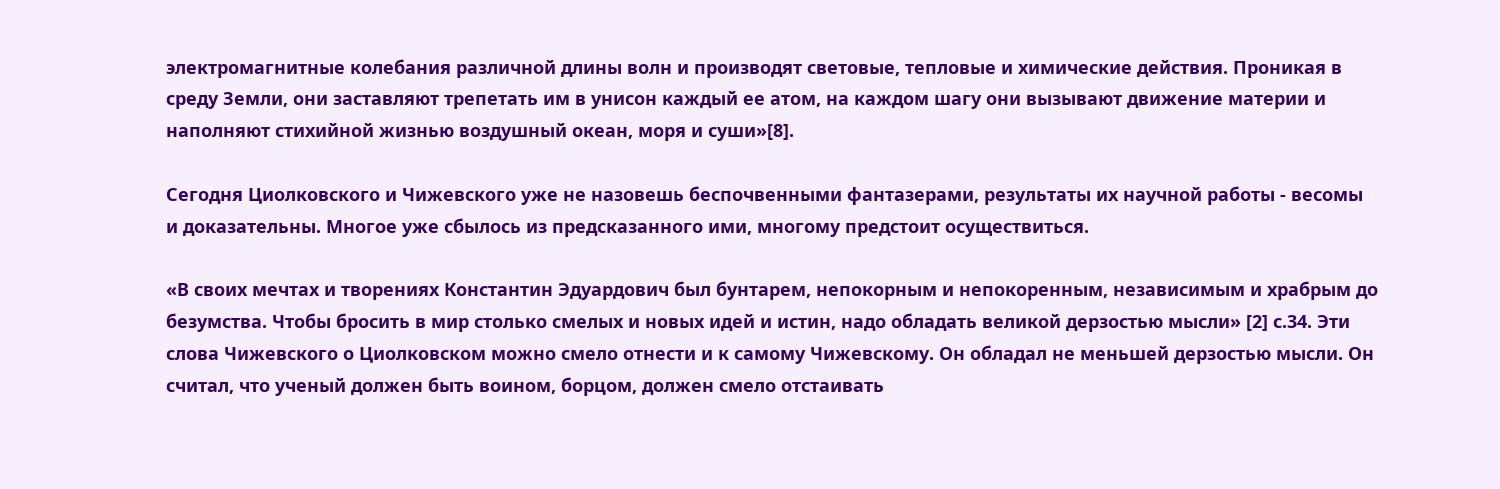электромагнитные колебания различной длины волн и производят световые, тепловые и химические действия. Проникая в среду Земли, они заставляют трепетать им в унисон каждый ее атом, на каждом шагу они вызывают движение материи и наполняют стихийной жизнью воздушный океан, моря и суши»[8].

Сегодня Циолковского и Чижевского уже не назовешь беспочвенными фантазерами, результаты их научной работы - весомы и доказательны. Многое уже сбылось из предсказанного ими, многому предстоит осуществиться.

«В своих мечтах и творениях Константин Эдуардович был бунтарем, непокорным и непокоренным, независимым и храбрым до безумства. Чтобы бросить в мир столько смелых и новых идей и истин, надо обладать великой дерзостью мысли» [2] с.34. Эти слова Чижевского о Циолковском можно смело отнести и к самому Чижевскому. Он обладал не меньшей дерзостью мысли. Он считал, что ученый должен быть воином, борцом, должен смело отстаивать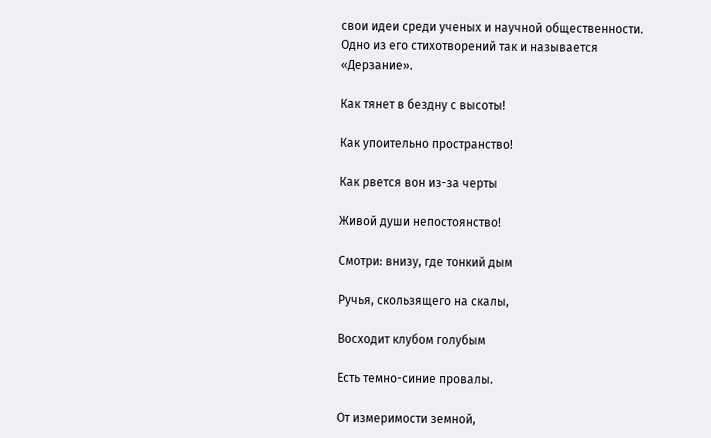свои идеи среди ученых и научной общественности. Одно из его стихотворений так и называется «Дерзание».

Как тянет в бездну с высоты!

Как упоительно пространство!

Как рвется вон из-за черты

Живой души непостоянство!

Смотри: внизу, где тонкий дым

Ручья, скользящего на скалы,

Восходит клубом голубым

Есть темно-синие провалы.

От измеримости земной,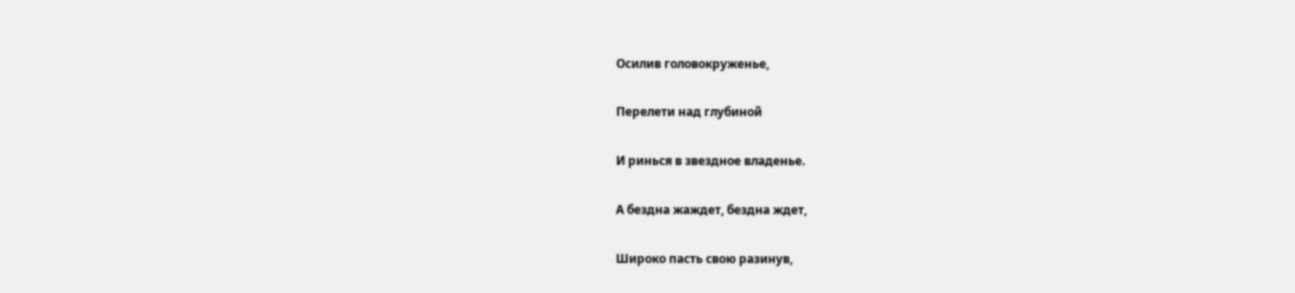Осилив головокруженье,

Перелети над глубиной

И ринься в звездное владенье.

А бездна жаждет, бездна ждет,

Широко пасть свою разинув,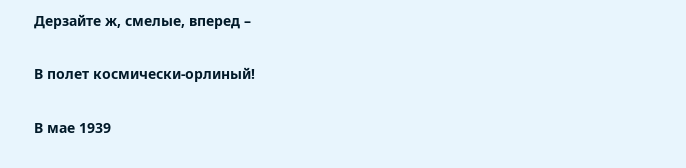Дерзайте ж, смелые, вперед –

В полет космически-орлиный!

В мае 1939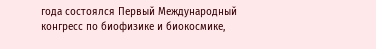года состоялся Первый Международный конгресс по биофизике и биокосмике,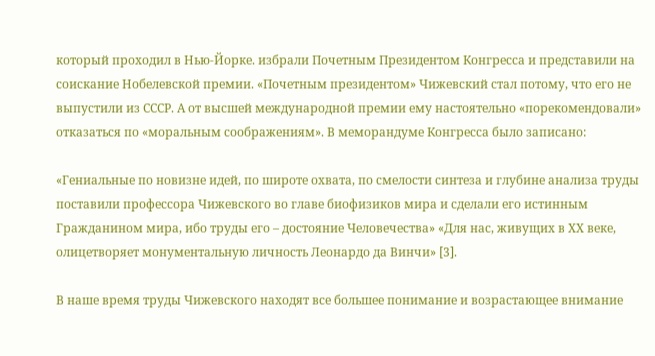который проходил в Нью-Йорке. избрали Почетным Президентом Конгресса и представили на соискание Нобелевской премии. «Почетным президентом» Чижевский стал потому, что его не выпустили из СССР. А от высшей международной премии ему настоятельно «порекомендовали» отказаться по «моральным соображениям». В меморандуме Конгресса было записано:

«Гениальные по новизне идей, по широте охвата, по смелости синтеза и глубине анализа труды поставили профессора Чижевского во главе биофизиков мира и сделали его истинным Гражданином мира, ибо труды его – достояние Человечества» «Для нас, живущих в ХХ веке, олицетворяет монументальную личность Леонардо да Винчи» [3].

В наше время труды Чижевского находят все большее понимание и возрастающее внимание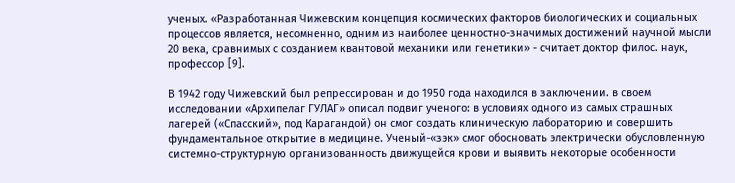ученых. «Разработанная Чижевским концепция космических факторов биологических и социальных процессов является, несомненно, одним из наиболее ценностно-значимых достижений научной мысли 20 века, сравнимых с созданием квантовой механики или генетики» - считает доктор филос. наук, профессор [9].

В 1942 году Чижевский был репрессирован и до 1950 года находился в заключении. в своем исследовании «Архипелаг ГУЛАГ» описал подвиг ученого: в условиях одного из самых страшных лагерей («Спасский», под Карагандой) он смог создать клиническую лабораторию и совершить фундаментальное открытие в медицине. Ученый-«зэк» смог обосновать электрически обусловленную системно-структурную организованность движущейся крови и выявить некоторые особенности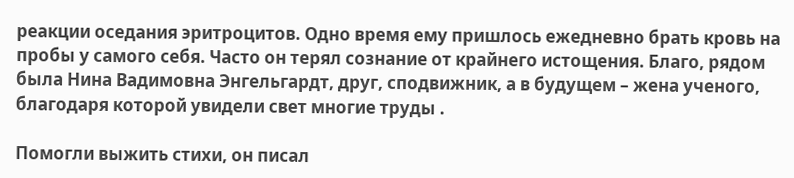реакции оседания эритроцитов. Одно время ему пришлось ежедневно брать кровь на пробы у самого себя. Часто он терял сознание от крайнего истощения. Благо, рядом была Нина Вадимовна Энгельгардт, друг, сподвижник, а в будущем – жена ученого, благодаря которой увидели свет многие труды .

Помогли выжить стихи, он писал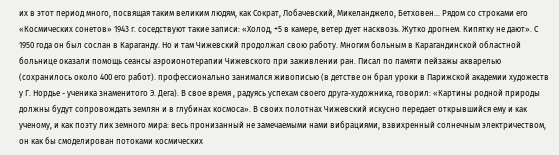их в этот период много, посвящая таким великим людям, как Сократ, Лобачевский, Микеланджело, Бетховен... Рядом со строками его «Космических сонетов» 1943 г. соседствуют такие записи: «Холод, +5 в камере, ветер дует насквозь. Жутко дрогнем. Кипятку не дают». С 1950 года он был сослан в Караганду. Но и там Чижевский продолжал свою работу. Многим больным в Карагандинской областной больнице оказали помощь сеансы аэроионотерапии Чижевского при заживлении ран. Писал по памяти пейзажы акварелью (сохранилось около 400 его работ). профессионально занимался живописью (в детстве он брал уроки в Парижской академии художеств у Г. Нордье - ученика знаменитого Э. Дега). В свое время , радуясь успехам своего друга-художника, говорил: «Картины родной природы должны будут сопровождать землян и в глубинах космоса». В своих полотнах Чижевский искусно передает открывшийся ему и как ученому, и как поэту лик земного мира: весь пронизанный не замечаемыми нами вибрациями, взвихренный солнечным электричеством, он как бы смоделирован потоками космических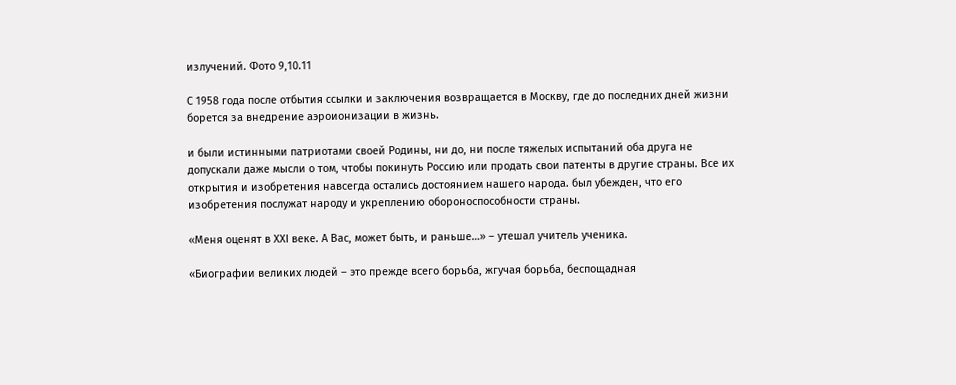излучений. Фото 9,10.11

С 1958 года после отбытия ссылки и заключения возвращается в Москву, где до последних дней жизни борется за внедрение аэроионизации в жизнь.

и были истинными патриотами своей Родины, ни до, ни после тяжелых испытаний оба друга не допускали даже мысли о том, чтобы покинуть Россию или продать свои патенты в другие страны. Все их открытия и изобретения навсегда остались достоянием нашего народа. был убежден, что его изобретения послужат народу и укреплению обороноспособности страны.

«Меня оценят в ХХI веке. А Вас, может быть, и раньше…» – утешал учитель ученика.

«Биографии великих людей – это прежде всего борьба, жгучая борьба, беспощадная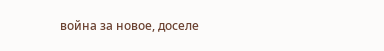война за новое, доселе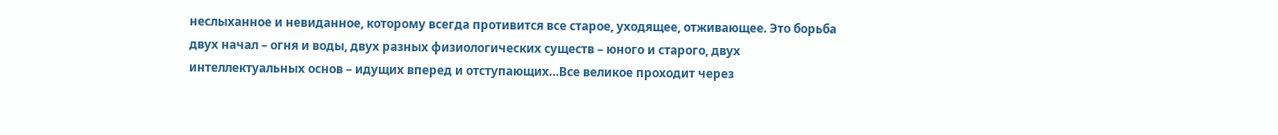неслыханное и невиданное, которому всегда противится все старое, уходящее, отживающее. Это борьба двух начал – огня и воды, двух разных физиологических существ – юного и старого, двух интеллектуальных основ – идущих вперед и отступающих…Все великое проходит через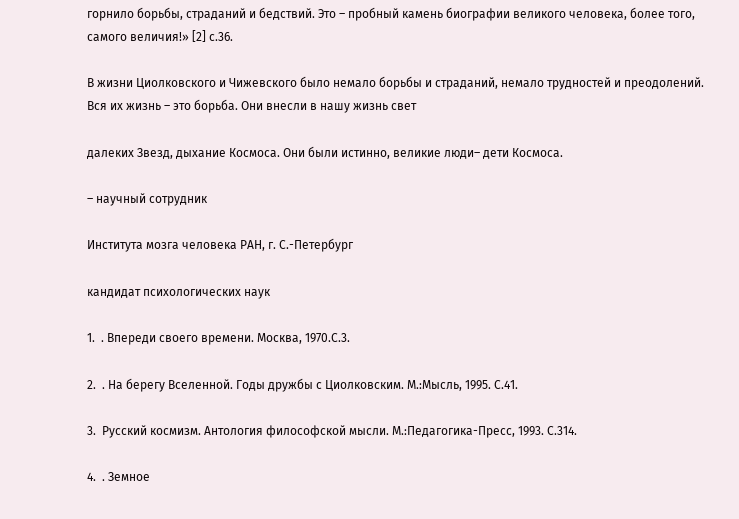горнило борьбы, страданий и бедствий. Это – пробный камень биографии великого человека, более того, самого величия!» [2] с.36.

В жизни Циолковского и Чижевского было немало борьбы и страданий, немало трудностей и преодолений. Вся их жизнь – это борьба. Они внесли в нашу жизнь свет

далеких Звезд, дыхание Космоса. Они были истинно, великие люди– дети Космоса.

– научный сотрудник

Института мозга человека РАН, г. С.-Петербург

кандидат психологических наук

1.  . Впереди своего времени. Москва, 1970.С.3.

2.  . На берегу Вселенной. Годы дружбы с Циолковским. М.:Мысль, 1995. С.41.

3.  Русский космизм. Антология философской мысли. М.:Педагогика-Пресс, 1993. С.314.

4.  . Земное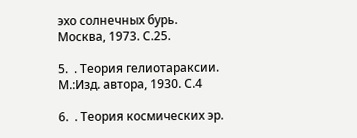эхо солнечных бурь. Москва, 1973. С.25.

5.  . Теория гелиотараксии. М.:Изд. автора, 1930. С.4

6.  . Теория космических эр.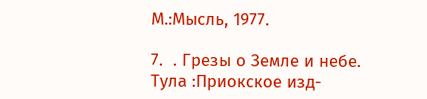М.:Мысль, 1977.

7.  . Грезы о Земле и небе. Тула :Приокское изд-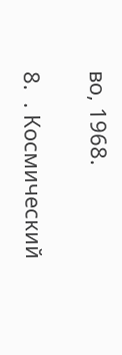во, 1968.

8.  . Космический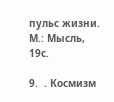пульс жизни. М.: Мысль, 19с.

9.  . Космизм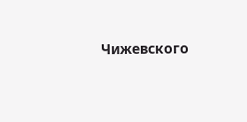Чижевского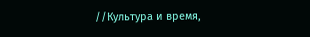//Культура и время,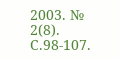2003. № 2(8). С.98-107.